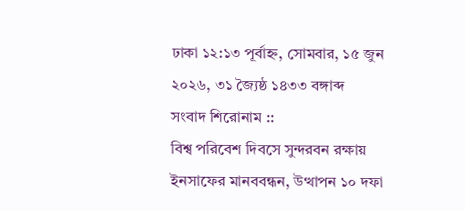ঢাকা ১২:১৩ পূর্বাহ্ন, সোমবার, ১৫ জুন ২০২৬, ৩১ জ্যৈষ্ঠ ১৪৩৩ বঙ্গাব্দ
সংবাদ শিরোনাম ::
বিশ্ব পরিবেশ দিবসে সুন্দরবন রক্ষায় ইনসাফের মানববন্ধন, উত্থাপন ১০ দফা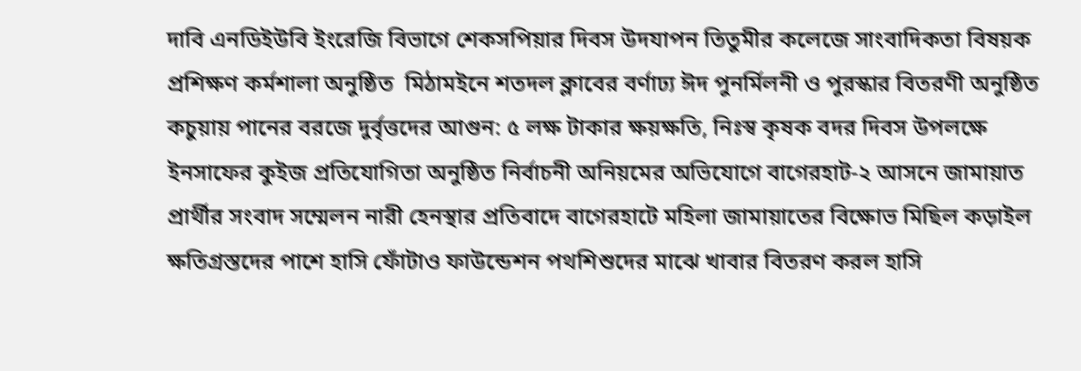দাবি এনডিইউবি ইংরেজি বিভাগে শেকসপিয়ার দিবস উদযাপন তিতুমীর কলেজে সাংবাদিকতা বিষয়ক প্রশিক্ষণ কর্মশালা অনুষ্ঠিত  মিঠামইনে শতদল ক্লাবের বর্ণাঢ্য ঈদ পুনর্মিলনী ও পুরস্কার বিতরণী অনুষ্ঠিত কচুয়ায় পানের বরজে দুর্বৃত্তদের আগুন: ৫ লক্ষ টাকার ক্ষয়ক্ষতি, নিঃস্ব কৃষক বদর দিবস উপলক্ষে ইনসাফের কুইজ প্রতিযোগিতা অনুষ্ঠিত নির্বাচনী অনিয়মের অভিযোগে বাগেরহাট-২ আসনে জামায়াত প্রার্থীর সংবাদ সম্মেলন নারী হেনস্থার প্রতিবাদে বাগেরহাটে মহিলা জামায়াতের বিক্ষোভ মিছিল কড়াইল ক্ষতিগ্রস্তদের পাশে হাসি ফোঁটাও ফাউন্ডেশন পথশিশুদের মাঝে খাবার বিতরণ করল হাসি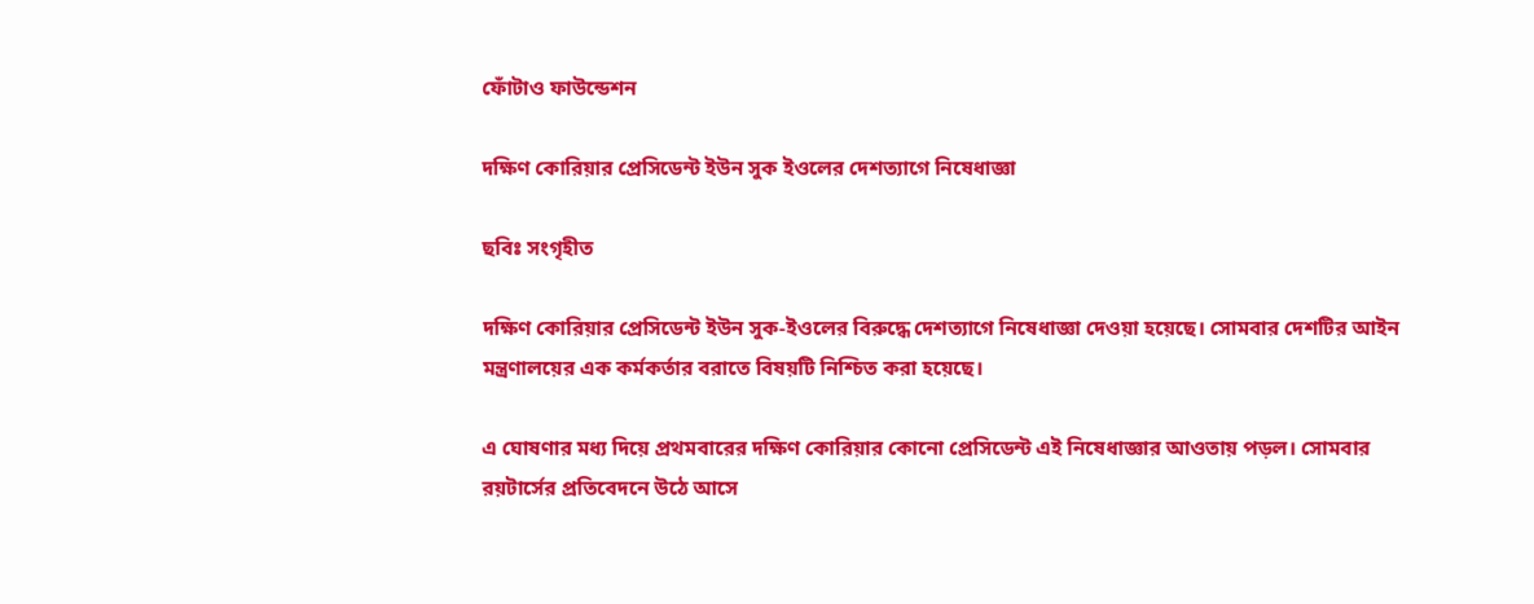ফোঁটাও ফাউন্ডেশন

দক্ষিণ কোরিয়ার প্রেসিডেন্ট ইউন সুক ইওলের দেশত্যাগে নিষেধাজ্ঞা

ছবিঃ সংগৃহীত

দক্ষিণ কোরিয়ার প্রেসিডেন্ট ইউন সুক-ইওলের বিরুদ্ধে দেশত্যাগে নিষেধাজ্ঞা দেওয়া হয়েছে। সোমবার দেশটির আইন মন্ত্রণালয়ের এক কর্মকর্তার বরাতে বিষয়টি নিশ্চিত করা হয়েছে।

এ ঘোষণার মধ্য দিয়ে প্রথমবারের দক্ষিণ কোরিয়ার কোনো প্রেসিডেন্ট এই নিষেধাজ্ঞার আওতায় পড়ল। সোমবার রয়টার্সের প্রতিবেদনে উঠে আসে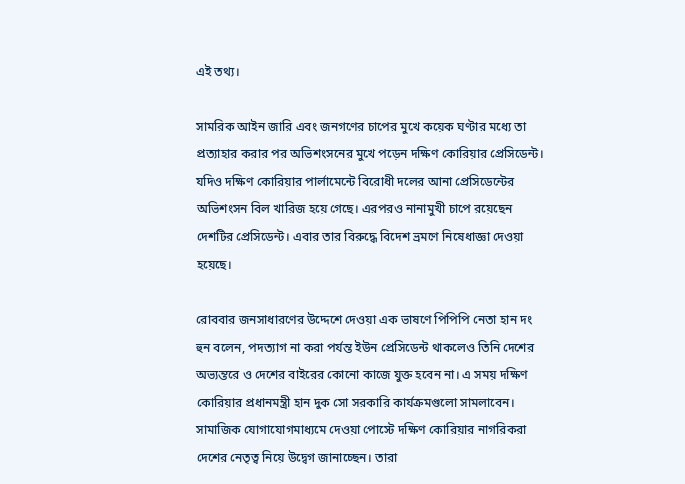এই তথ্য।

সামরিক আইন জারি এবং জনগণের চাপের মুখে কয়েক ঘণ্টার মধ্যে তা প্রত্যাহার করার পর অভিশংসনের মুখে পড়েন দক্ষিণ কোরিয়ার প্রেসিডেন্ট। যদিও দক্ষিণ কোরিয়ার পার্লামেন্টে বিরোধী দলের আনা প্রেসিডেন্টের অভিশংসন বিল খারিজ হয়ে গেছে। এরপরও নানামুখী চাপে রয়েছেন দেশটির প্রেসিডেন্ট। এবার তার বিরুদ্ধে বিদেশ ভ্রমণে নিষেধাজ্ঞা দেওয়া হয়েছে।

রোববার জনসাধারণের উদ্দেশে দেওয়া এক ভাষণে পিপিপি নেতা হান দং হুন বলেন, পদত্যাগ না করা পর্যন্ত ইউন প্রেসিডেন্ট থাকলেও তিনি দেশের অভ্যন্তরে ও দেশের বাইরের কোনো কাজে যুক্ত হবেন না। এ সময় দক্ষিণ কোরিয়ার প্রধানমন্ত্রী হান দুক সো সরকারি কার্যক্রমগুলো সামলাবেন। সামাজিক যোগাযোগমাধ্যমে দেওয়া পোস্টে দক্ষিণ কোরিয়ার নাগরিকরা দেশের নেতৃত্ব নিয়ে উদ্বেগ জানাচ্ছেন। তারা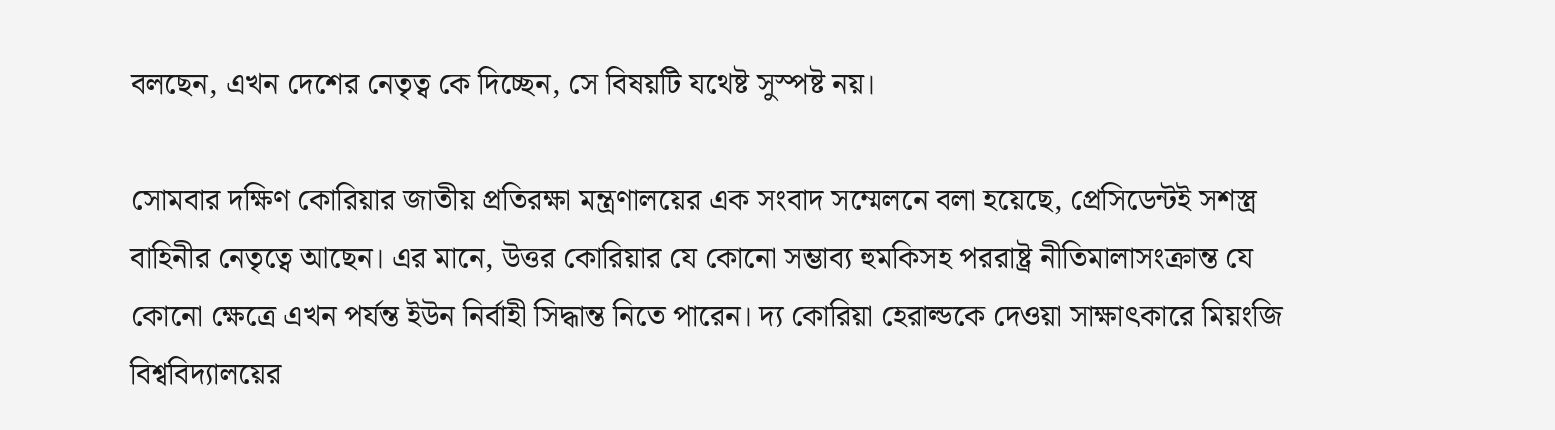বলছেন, এখন দেশের নেতৃত্ব কে দিচ্ছেন, সে বিষয়টি যথেষ্ট সুস্পষ্ট নয়।

সোমবার দক্ষিণ কোরিয়ার জাতীয় প্রতিরক্ষা মন্ত্রণালয়ের এক সংবাদ সম্মেলনে বলা হয়েছে, প্রেসিডেন্টই সশস্ত্র বাহিনীর নেতৃত্বে আছেন। এর মানে, উত্তর কোরিয়ার যে কোনো সম্ভাব্য হুমকিসহ পররাষ্ট্র নীতিমালাসংক্রান্ত যে কোনো ক্ষেত্রে এখন পর্যন্ত ইউন নির্বাহী সিদ্ধান্ত নিতে পারেন। দ্য কোরিয়া হেরাল্ডকে দেওয়া সাক্ষাৎকারে মিয়ংজি বিশ্ববিদ্যালয়ের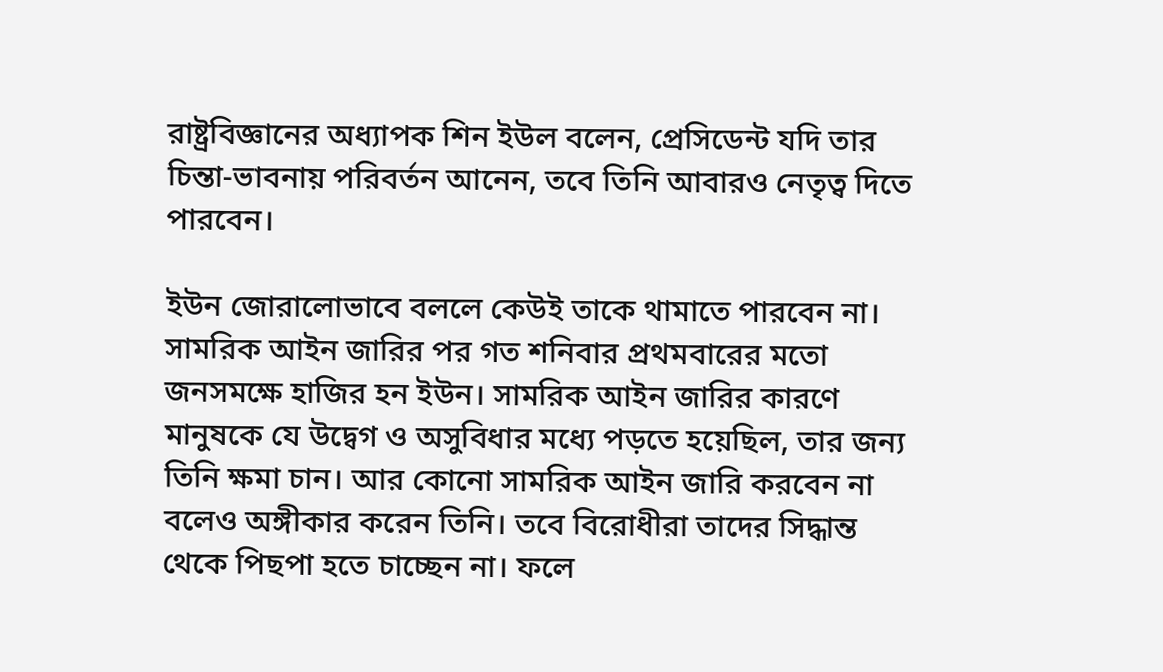রাষ্ট্রবিজ্ঞানের অধ্যাপক শিন ইউল বলেন, প্রেসিডেন্ট যদি তার চিন্তা-ভাবনায় পরিবর্তন আনেন, তবে তিনি আবারও নেতৃত্ব দিতে পারবেন।

ইউন জোরালোভাবে বললে কেউই তাকে থামাতে পারবেন না। সামরিক আইন জারির পর গত শনিবার প্রথমবারের মতো জনসমক্ষে হাজির হন ইউন। সামরিক আইন জারির কারণে মানুষকে যে উদ্বেগ ও অসুবিধার মধ্যে পড়তে হয়েছিল, তার জন্য তিনি ক্ষমা চান। আর কোনো সামরিক আইন জারি করবেন না বলেও অঙ্গীকার করেন তিনি। তবে বিরোধীরা তাদের সিদ্ধান্ত থেকে পিছপা হতে চাচ্ছেন না। ফলে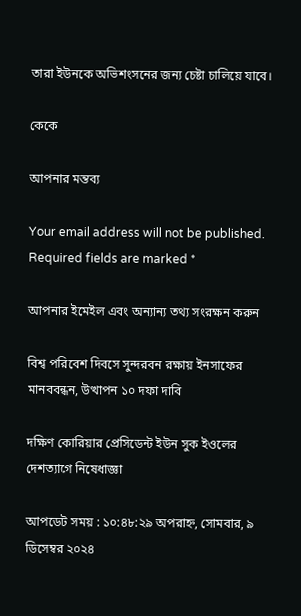তারা ইউনকে অভিশংসনের জন্য চেষ্টা চালিয়ে যাবে।

কেকে

আপনার মন্তব্য

Your email address will not be published. Required fields are marked *

আপনার ইমেইল এবং অন্যান্য তথ্য সংরক্ষন করুন

বিশ্ব পরিবেশ দিবসে সুন্দরবন রক্ষায় ইনসাফের মানববন্ধন, উত্থাপন ১০ দফা দাবি

দক্ষিণ কোরিয়ার প্রেসিডেন্ট ইউন সুক ইওলের দেশত্যাগে নিষেধাজ্ঞা

আপডেট সময় : ১০:৪৮:২৯ অপরাহ্ন, সোমবার, ৯ ডিসেম্বর ২০২৪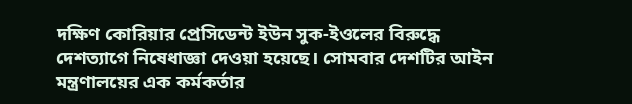দক্ষিণ কোরিয়ার প্রেসিডেন্ট ইউন সুক-ইওলের বিরুদ্ধে দেশত্যাগে নিষেধাজ্ঞা দেওয়া হয়েছে। সোমবার দেশটির আইন মন্ত্রণালয়ের এক কর্মকর্তার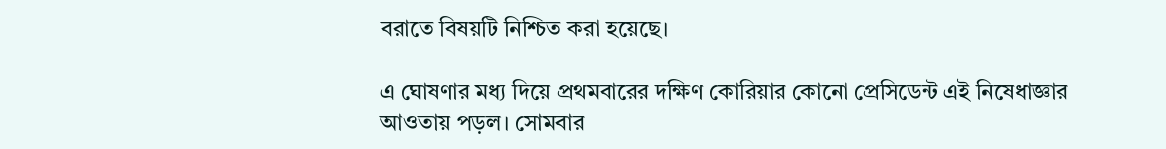বরাতে বিষয়টি নিশ্চিত করা হয়েছে।

এ ঘোষণার মধ্য দিয়ে প্রথমবারের দক্ষিণ কোরিয়ার কোনো প্রেসিডেন্ট এই নিষেধাজ্ঞার আওতায় পড়ল। সোমবার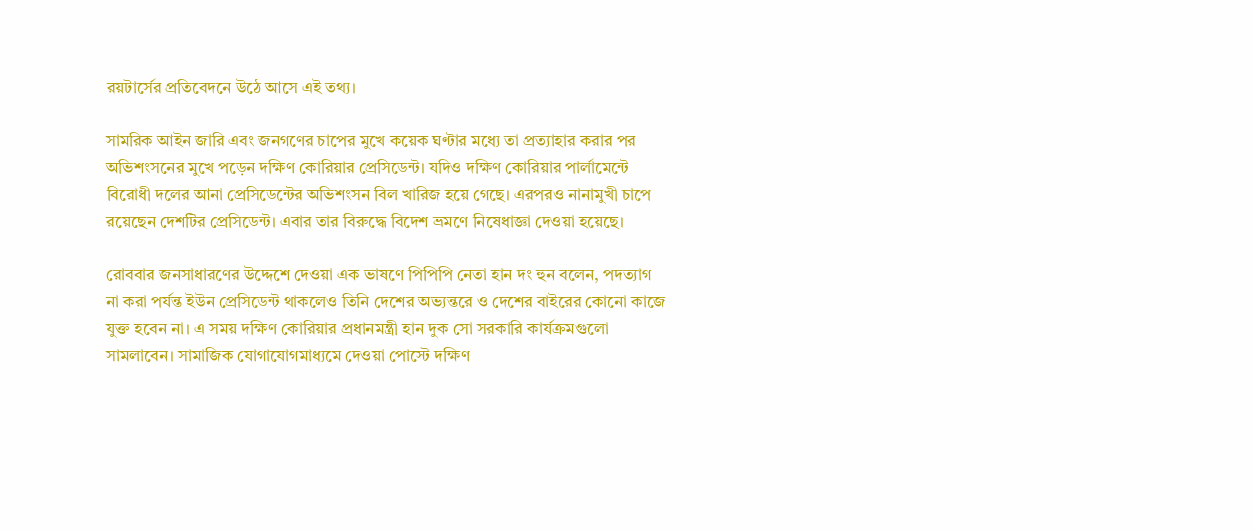রয়টার্সের প্রতিবেদনে উঠে আসে এই তথ্য।

সামরিক আইন জারি এবং জনগণের চাপের মুখে কয়েক ঘণ্টার মধ্যে তা প্রত্যাহার করার পর অভিশংসনের মুখে পড়েন দক্ষিণ কোরিয়ার প্রেসিডেন্ট। যদিও দক্ষিণ কোরিয়ার পার্লামেন্টে বিরোধী দলের আনা প্রেসিডেন্টের অভিশংসন বিল খারিজ হয়ে গেছে। এরপরও নানামুখী চাপে রয়েছেন দেশটির প্রেসিডেন্ট। এবার তার বিরুদ্ধে বিদেশ ভ্রমণে নিষেধাজ্ঞা দেওয়া হয়েছে।

রোববার জনসাধারণের উদ্দেশে দেওয়া এক ভাষণে পিপিপি নেতা হান দং হুন বলেন, পদত্যাগ না করা পর্যন্ত ইউন প্রেসিডেন্ট থাকলেও তিনি দেশের অভ্যন্তরে ও দেশের বাইরের কোনো কাজে যুক্ত হবেন না। এ সময় দক্ষিণ কোরিয়ার প্রধানমন্ত্রী হান দুক সো সরকারি কার্যক্রমগুলো সামলাবেন। সামাজিক যোগাযোগমাধ্যমে দেওয়া পোস্টে দক্ষিণ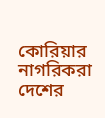কোরিয়ার নাগরিকরা দেশের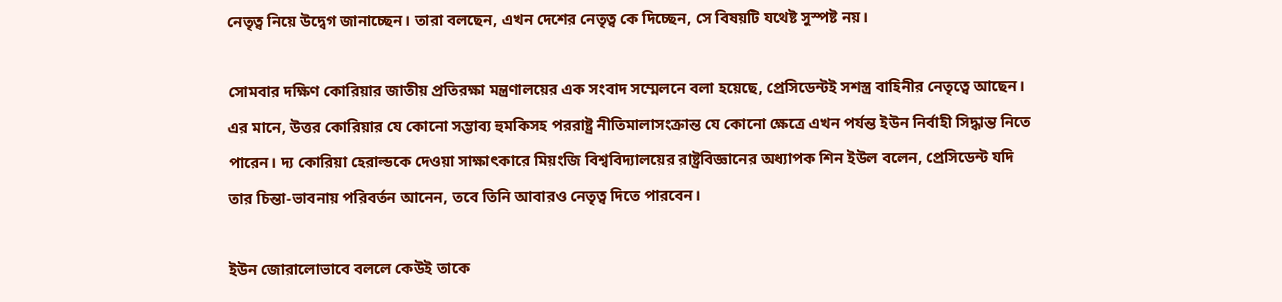নেতৃত্ব নিয়ে উদ্বেগ জানাচ্ছেন। তারা বলছেন, এখন দেশের নেতৃত্ব কে দিচ্ছেন, সে বিষয়টি যথেষ্ট সুস্পষ্ট নয়।

সোমবার দক্ষিণ কোরিয়ার জাতীয় প্রতিরক্ষা মন্ত্রণালয়ের এক সংবাদ সম্মেলনে বলা হয়েছে, প্রেসিডেন্টই সশস্ত্র বাহিনীর নেতৃত্বে আছেন। এর মানে, উত্তর কোরিয়ার যে কোনো সম্ভাব্য হুমকিসহ পররাষ্ট্র নীতিমালাসংক্রান্ত যে কোনো ক্ষেত্রে এখন পর্যন্ত ইউন নির্বাহী সিদ্ধান্ত নিতে পারেন। দ্য কোরিয়া হেরাল্ডকে দেওয়া সাক্ষাৎকারে মিয়ংজি বিশ্ববিদ্যালয়ের রাষ্ট্রবিজ্ঞানের অধ্যাপক শিন ইউল বলেন, প্রেসিডেন্ট যদি তার চিন্তা-ভাবনায় পরিবর্তন আনেন, তবে তিনি আবারও নেতৃত্ব দিতে পারবেন।

ইউন জোরালোভাবে বললে কেউই তাকে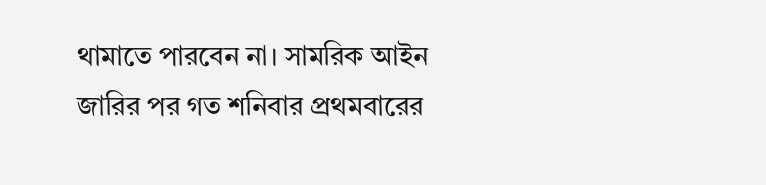থামাতে পারবেন না। সামরিক আইন জারির পর গত শনিবার প্রথমবারের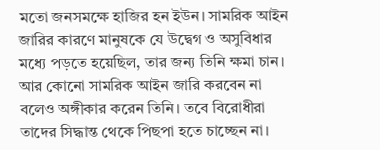মতো জনসমক্ষে হাজির হন ইউন। সামরিক আইন জারির কারণে মানুষকে যে উদ্বেগ ও অসুবিধার মধ্যে পড়তে হয়েছিল, তার জন্য তিনি ক্ষমা চান। আর কোনো সামরিক আইন জারি করবেন না বলেও অঙ্গীকার করেন তিনি। তবে বিরোধীরা তাদের সিদ্ধান্ত থেকে পিছপা হতে চাচ্ছেন না।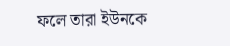ফলে তারা ইউনকে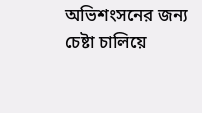অভিশংসনের জন্য চেষ্টা চালিয়ে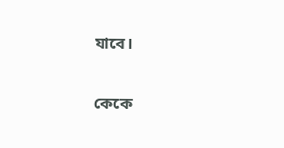যাবে।

কেকে